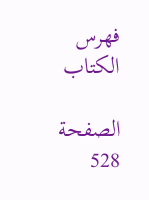فهرس الكتاب

الصفحة 528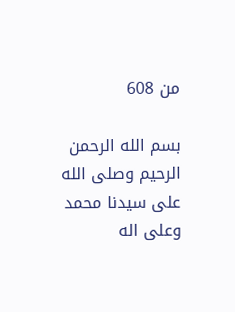من 608

بسم الله الرحمن الرحيم وصلى الله على سيدنا محمد وعلى اله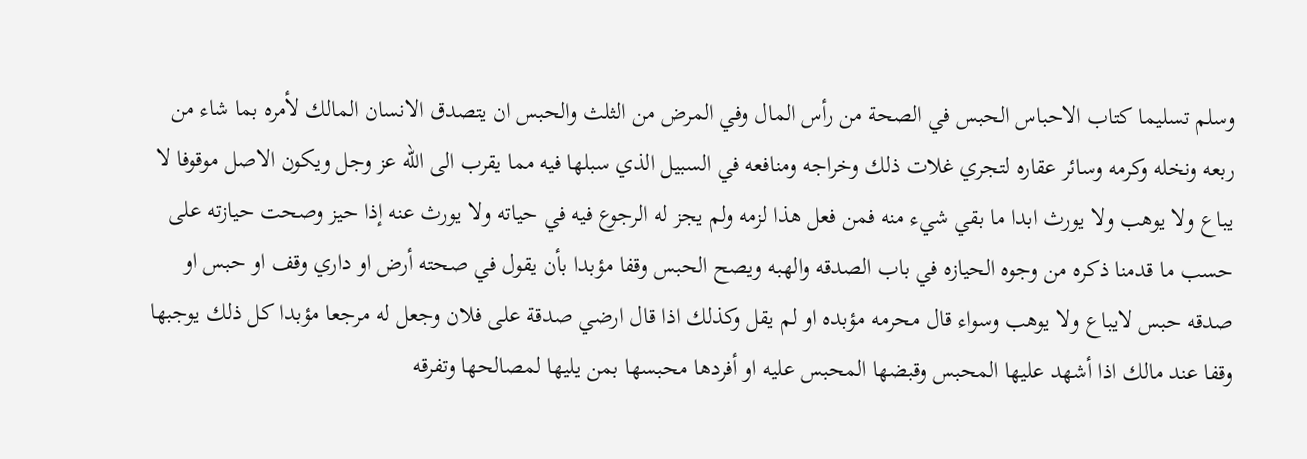وسلم تسليما كتاب الاحباس الحبس في الصحة من رأس المال وفي المرض من الثلث والحبس ان يتصدق الانسان المالك لأمره بما شاء من ربعه ونخله وكرمه وسائر عقاره لتجري غلات ذلك وخراجه ومنافعه في السبيل الذي سبلها فيه مما يقرب الى الله عز وجل ويكون الاصل موقوفا لا يباع ولا يوهب ولا يورث ابدا ما بقي شيء منه فمن فعل هذا لزمه ولم يجز له الرجوع فيه في حياته ولا يورث عنه إذا حيز وصحت حيازته على حسب ما قدمنا ذكره من وجوه الحيازه في باب الصدقه والهبه ويصح الحبس وقفا مؤبدا بأن يقول في صحته أرض او داري وقف او حبس او صدقه حبس لايباع ولا يوهب وسواء قال محرمه مؤبده او لم يقل وكذلك اذا قال ارضي صدقة على فلان وجعل له مرجعا مؤبدا كل ذلك يوجبها وقفا عند مالك اذا أشهد عليها المحبس وقبضها المحبس عليه او أفردها محبسها بمن يليها لمصالحها وتفرقه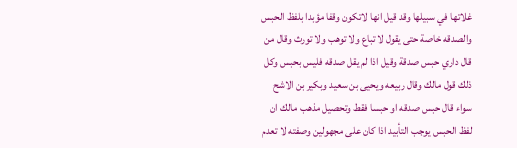غلاتها في سبيلها وقد قيل انها لاتكون وقفا مؤبدا بلفظ الحبس والصدقه خاصة حتى يقول لا تباع ولا توهب ولا تورث وقال من قال داري حبس صدقة وقيل اذا لم يقل صدقه فليس بحبس وكل ذلك قول مالك وقال ربيعه ويحيى بن سعيد وبكير بن الاشح سواء قال حبس صدقه او حبسا فقط وتحصيل مذهب مالك ان لفظ الحبس يوجب التأبيد اذا كان على مجهولين وصفته لا تعدم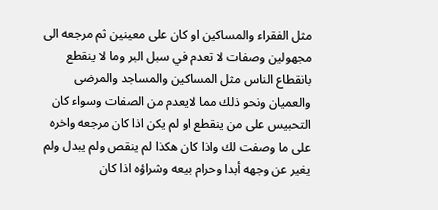مثل الفقراء والمساكين او كان على معينين ثم مرجعه الى مجهولين وصفات لا تعدم في سبل البر وما لا ينقطع بانقطاع الناس مثل المساكين والمساجد والمرضى والعميان ونحو ذلك مما لايعدم من الصفات وسواء كان التحبيس على من ينقطع او لم يكن اذا كان مرجعه واخره على ما وصفت لك واذا كان هكذا لم ينقص ولم يبدل ولم يغير عن وجهه أبدا وحرام بيعه وشراؤه اذا كان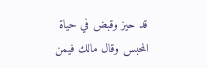قد حيز وقبض في حياة المحبس وقال مالك فيمن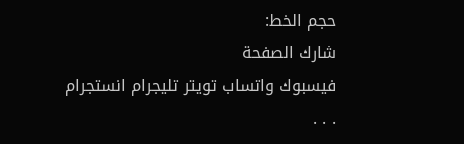حجم الخط:
شارك الصفحة
فيسبوك واتساب تويتر تليجرام انستجرام
. . .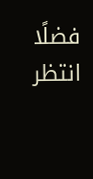فضلًا انتظر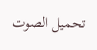تحميل الصوت